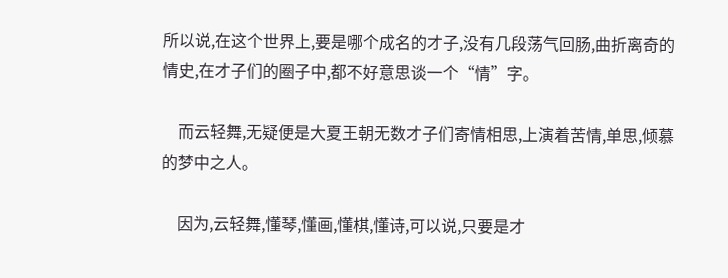所以说,在这个世界上,要是哪个成名的才子,没有几段荡气回肠,曲折离奇的情史,在才子们的圈子中,都不好意思谈一个“情”字。

    而云轻舞,无疑便是大夏王朝无数才子们寄情相思,上演着苦情,单思,倾慕的梦中之人。

    因为,云轻舞,懂琴,懂画,懂棋,懂诗,可以说,只要是才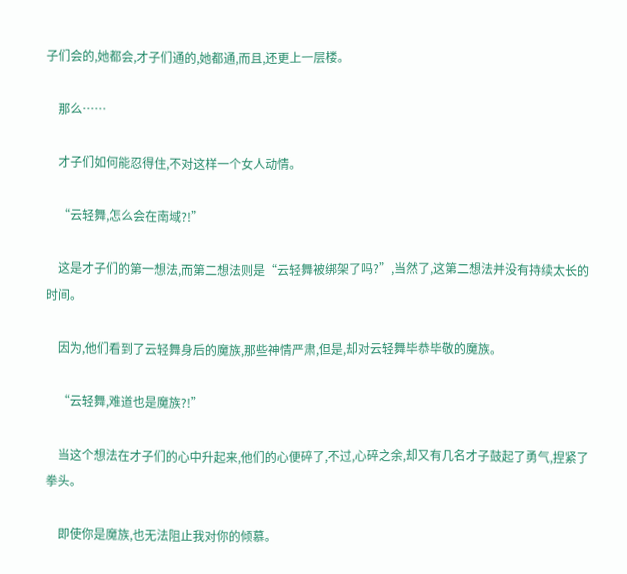子们会的,她都会,才子们通的,她都通,而且,还更上一层楼。

    那么……

    才子们如何能忍得住,不对这样一个女人动情。

    “云轻舞,怎么会在南域?!”

    这是才子们的第一想法,而第二想法则是“云轻舞被绑架了吗?”,当然了,这第二想法并没有持续太长的时间。

    因为,他们看到了云轻舞身后的魔族,那些神情严肃,但是,却对云轻舞毕恭毕敬的魔族。

    “云轻舞,难道也是魔族?!”

    当这个想法在才子们的心中升起来,他们的心便碎了,不过,心碎之余,却又有几名才子鼓起了勇气,捏紧了拳头。

    即使你是魔族,也无法阻止我对你的倾慕。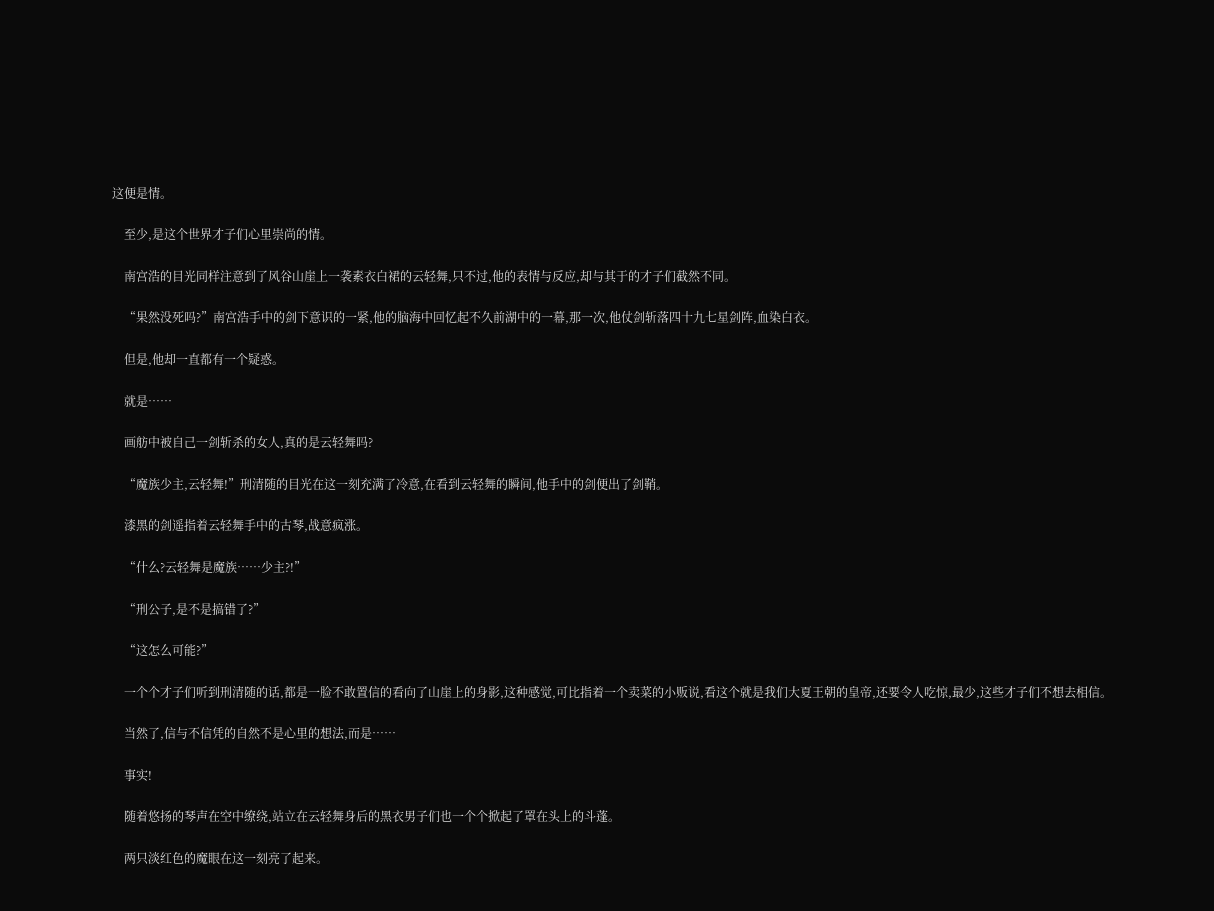这便是情。

    至少,是这个世界才子们心里崇尚的情。

    南宫浩的目光同样注意到了风谷山崖上一袭素衣白裙的云轻舞,只不过,他的表情与反应,却与其于的才子们截然不同。

    “果然没死吗?”南宫浩手中的剑下意识的一紧,他的脑海中回忆起不久前湖中的一幕,那一次,他仗剑斩落四十九七星剑阵,血染白衣。

    但是,他却一直都有一个疑惑。

    就是……

    画舫中被自己一剑斩杀的女人,真的是云轻舞吗?

    “魔族少主,云轻舞!”刑清随的目光在这一刻充满了冷意,在看到云轻舞的瞬间,他手中的剑便出了剑鞘。

    漆黑的剑遥指着云轻舞手中的古琴,战意疯涨。

    “什么?云轻舞是魔族……少主?!”

    “刑公子,是不是搞错了?”

    “这怎么可能?”

    一个个才子们听到刑清随的话,都是一脸不敢置信的看向了山崖上的身影,这种感觉,可比指着一个卖菜的小贩说,看这个就是我们大夏王朝的皇帝,还要令人吃惊,最少,这些才子们不想去相信。

    当然了,信与不信凭的自然不是心里的想法,而是……

    事实!

    随着悠扬的琴声在空中缭绕,站立在云轻舞身后的黑衣男子们也一个个掀起了罩在头上的斗蓬。

    两只淡红色的魔眼在这一刻亮了起来。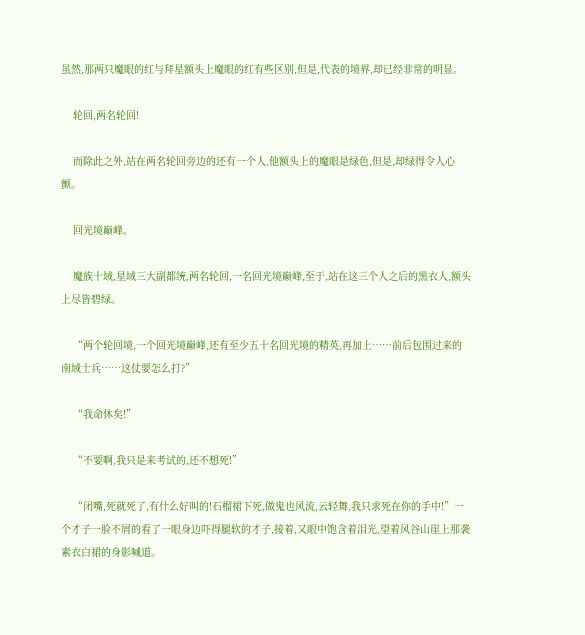虽然,那两只魔眼的红与拜星额头上魔眼的红有些区别,但是,代表的境界,却已经非常的明显。

    轮回,两名轮回!

    而除此之外,站在两名轮回旁边的还有一个人,他额头上的魔眼是绿色,但是,却绿得令人心颤。

    回光境巅峰。

    魔族十域,星域三大副都统,两名轮回,一名回光境巅峰,至于,站在这三个人之后的黑衣人,额头上尽皆碧绿。

    “两个轮回境,一个回光境巅峰,还有至少五十名回光境的精英,再加上……前后包围过来的南域士兵……这仗要怎么打?”

    “我命休矣!”

    “不要啊,我只是来考试的,还不想死!”

    “闭嘴,死就死了,有什么好叫的!石榴裙下死,做鬼也风流,云轻舞,我只求死在你的手中!”一个才子一脸不屑的看了一眼身边吓得腿软的才子,接着,又眼中饱含着泪光,望着风谷山崖上那袭素衣白裙的身影喊道。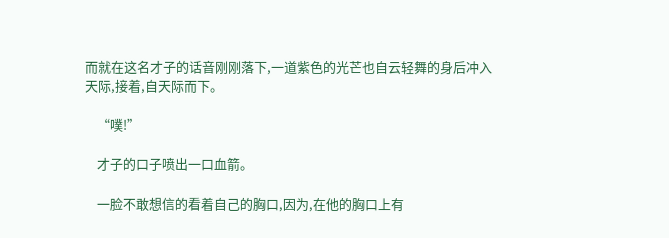而就在这名才子的话音刚刚落下,一道紫色的光芒也自云轻舞的身后冲入天际,接着,自天际而下。

    “噗!”

    才子的口子喷出一口血箭。

    一脸不敢想信的看着自己的胸口,因为,在他的胸口上有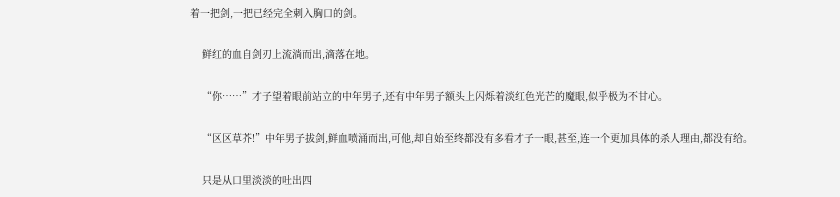着一把剑,一把已经完全刺入胸口的剑。

    鲜红的血自剑刃上流淌而出,滴落在地。

    “你……”才子望着眼前站立的中年男子,还有中年男子额头上闪烁着淡红色光芒的魔眼,似乎极为不甘心。

    “区区草芥!”中年男子拔剑,鲜血喷涌而出,可他,却自始至终都没有多看才子一眼,甚至,连一个更加具体的杀人理由,都没有给。

    只是从口里淡淡的吐出四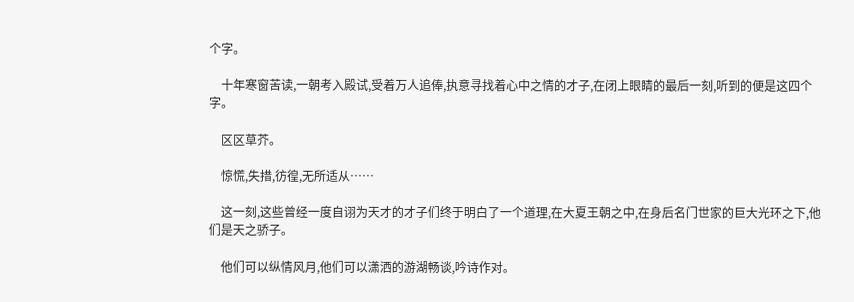个字。

    十年寒窗苦读,一朝考入殿试,受着万人追俸,执意寻找着心中之情的才子,在闭上眼睛的最后一刻,听到的便是这四个字。

    区区草芥。

    惊慌,失措,彷徨,无所适从……

    这一刻,这些曾经一度自诩为天才的才子们终于明白了一个道理,在大夏王朝之中,在身后名门世家的巨大光环之下,他们是天之骄子。

    他们可以纵情风月,他们可以潇洒的游湖畅谈,吟诗作对。